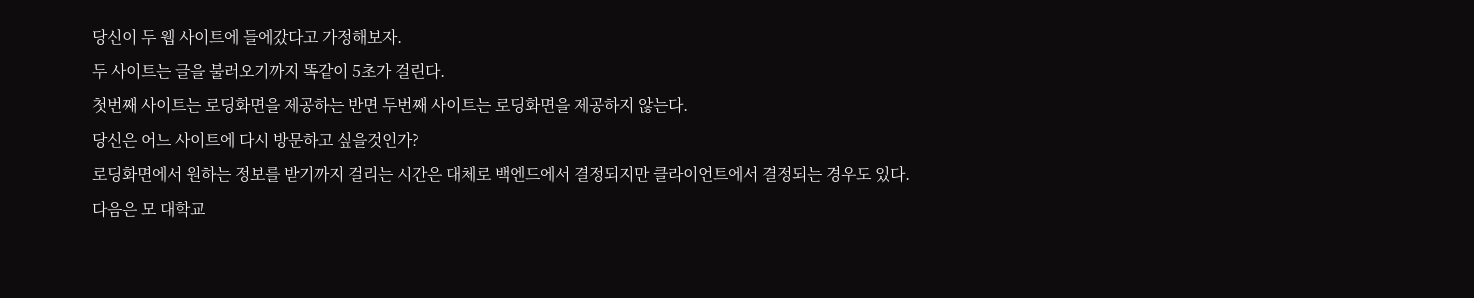당신이 두 웹 사이트에 들에갔다고 가정해보자.
두 사이트는 글을 불러오기까지 똑같이 5초가 걸린다.
첫번째 사이트는 로딩화면을 제공하는 반면 두번째 사이트는 로딩화면을 제공하지 않는다.
당신은 어느 사이트에 다시 방문하고 싶을것인가?
로딩화면에서 원하는 정보를 받기까지 걸리는 시간은 대체로 백엔드에서 결정되지만 클라이언트에서 결정되는 경우도 있다.
다음은 모 대학교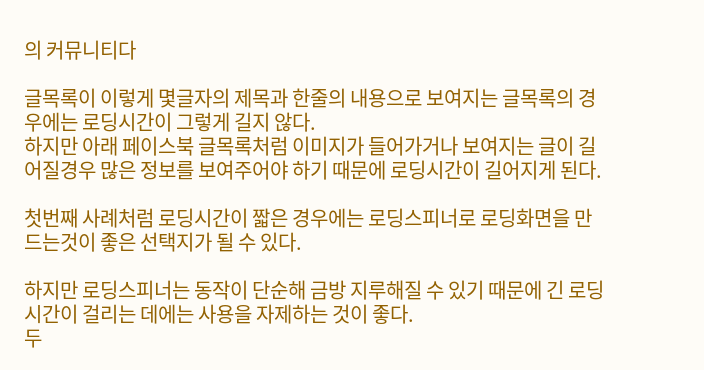의 커뮤니티다

글목록이 이렇게 몇글자의 제목과 한줄의 내용으로 보여지는 글목록의 경우에는 로딩시간이 그렇게 길지 않다.
하지만 아래 페이스북 글목록처럼 이미지가 들어가거나 보여지는 글이 길어질경우 많은 정보를 보여주어야 하기 때문에 로딩시간이 길어지게 된다.

첫번째 사례처럼 로딩시간이 짧은 경우에는 로딩스피너로 로딩화면을 만드는것이 좋은 선택지가 될 수 있다.

하지만 로딩스피너는 동작이 단순해 금방 지루해질 수 있기 때문에 긴 로딩시간이 걸리는 데에는 사용을 자제하는 것이 좋다.
두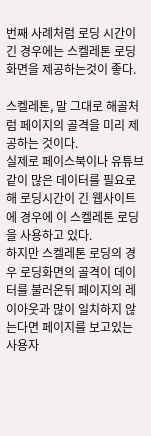번째 사례처럼 로딩 시간이 긴 경우에는 스켈레톤 로딩 화면을 제공하는것이 좋다.

스켈레톤, 말 그대로 해골처럼 페이지의 골격을 미리 제공하는 것이다.
실제로 페이스북이나 유튜브 같이 많은 데이터를 필요로 해 로딩시간이 긴 웹사이트에 경우에 이 스켈레톤 로딩을 사용하고 있다.
하지만 스켈레톤 로딩의 경우 로딩화면의 골격이 데이터를 불러온뒤 페이지의 레이아웃과 많이 일치하지 않는다면 페이지를 보고있는 사용자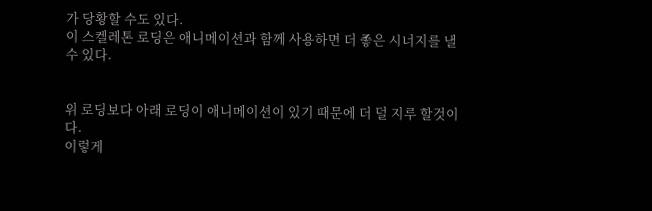가 당황할 수도 있다.
이 스켈레톤 로딩은 애니메이션과 함께 사용하면 더 좋은 시너지를 낼 수 있다.


위 로딩보다 아래 로딩이 애니메이션이 있기 때문에 더 덜 지루 할것이다.
이렇게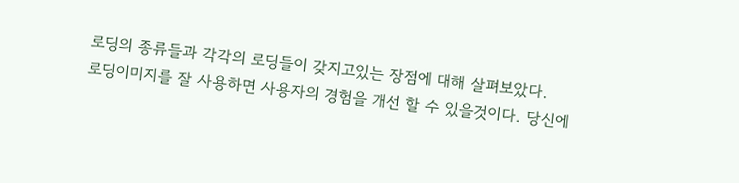로딩의 종류들과 각각의 로딩들이 갖지고있는 장점에 대해 살펴보았다.
로딩이미지를 잘 사용하면 사용자의 경험을 개선 할 수 있을것이다. 당신에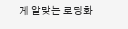게 알맞는 로딩화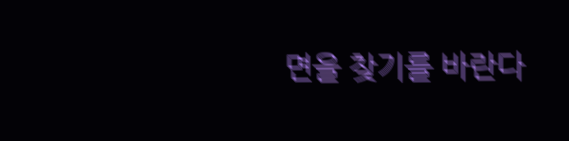면을 찾기를 바란다